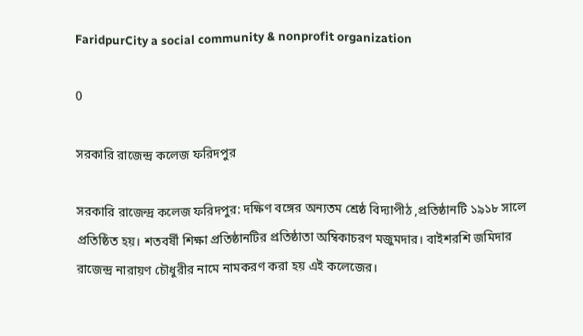FaridpurCity a social community & nonprofit organization

0

সরকারি রাজেন্দ্র কলেজ ফরিদপুর

সরকারি রাজেন্দ্র কলেজ ফরিদপুর: দক্ষিণ বঙ্গের অন্যতম শ্রেষ্ঠ বিদ্যাপীঠ ,প্রতিষ্ঠানটি ১৯১৮ সালে প্রতিষ্ঠিত হয়। শতবর্ষী শিক্ষা প্রতিষ্ঠানটির প্রতিষ্ঠাতা অম্বিকাচরণ মজুমদার। বাইশরশি জমিদার রাজেন্দ্র নারায়ণ চৌধুরীর নামে নামকরণ করা হয় এই কলেজের।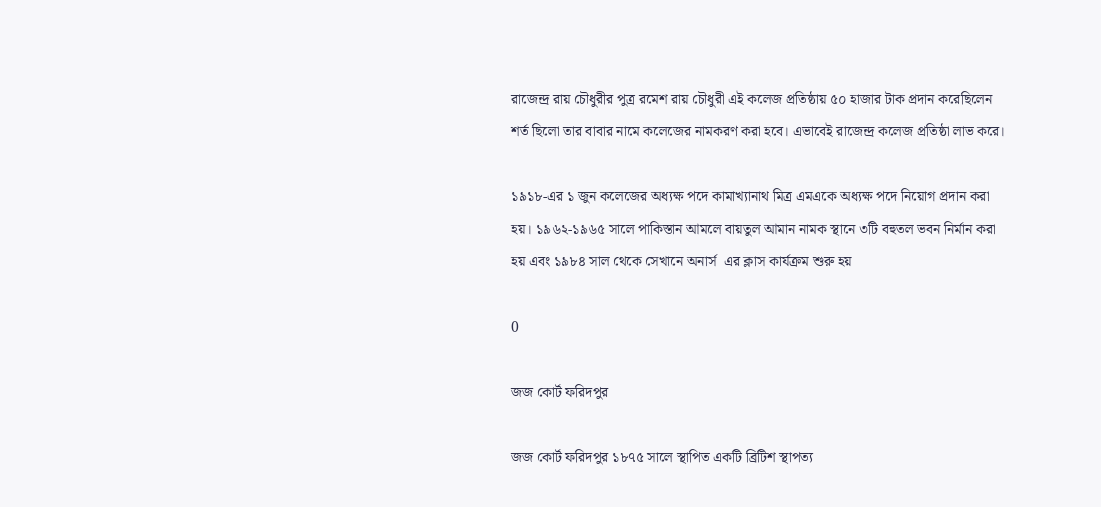রাজেন্দ্র রায় চৌধুরীর পুত্র রমেশ রায় চৌধুরী এই কলেজ প্রতিষ্ঠায় ৫০ হাজার টাক প্রদান করেছিলেন শর্ত ছিলো তার বাবার নামে কলেজের নামকরণ করা হবে। এভাবেই রাজেন্দ্র কলেজ প্রতিষ্ঠা লাভ করে।

১৯১৮-এর ১ জুন কলেজের অধ্যক্ষ পদে কামাখ্যানাথ মিত্র এমএকে অধ্যক্ষ পদে নিয়োগ প্রদান করা হয়। ১৯৬২-১৯৬৫ সালে পাকিস্তান আমলে বায়তুল আমান নামক স্থানে ৩টি বহুতল ভবন নির্মান করা হয় এবং ১৯৮৪ সাল থেকে সেখানে অনার্স  এর ক্লাস কার্যক্রম শুরু হয়

0

জজ কোর্ট ফরিদপুর

জজ কোর্ট ফরিদপুর ১৮৭৫ সালে স্থাপিত একটি ব্রিটিশ স্থাপত্য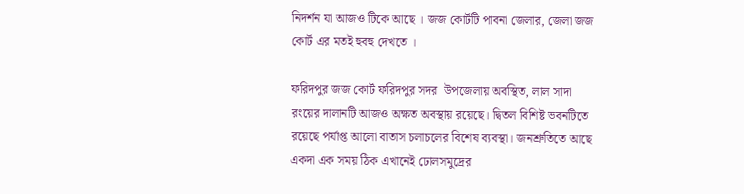নিদর্শন যা আজও টিকে আছে । জজ কোর্টটি পাবনা জেলার, জেলা জজ কোর্ট এর মতই হুবহু দেখতে ।

ফরিদপুর জজ কোর্ট ফরিদপুর সদর  উপজেলায় অবস্থিত, লাল সাদা রংয়ের দালানটি আজও অক্ষত অবস্থায় রয়েছে। দ্বিতল বিশিষ্ট ভবনটিতে রয়েছে পর্যাপ্ত আলো বাতাস চলাচলের বিশেষ ব্যবস্থা। জনশ্রুতিতে আছে একদা এক সময় ঠিক এখানেই ঢোলসমুদ্রের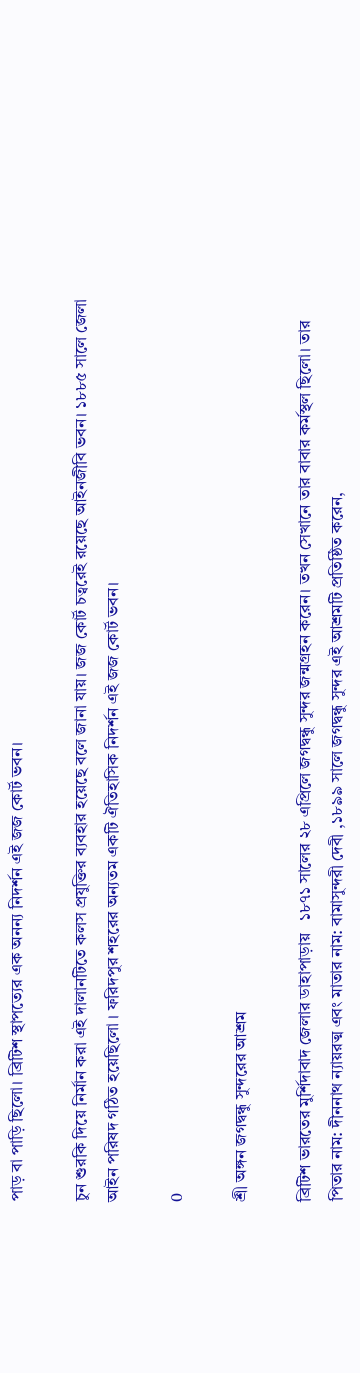পাড় বা পাড়ি ছিলো। ব্রিটিশ স্থাপত্যের এক অনন্য নিদর্শন এই জজ কোর্ট ভবন।

চুন শুরকি দিয়ে নির্মান করা এই দালানটিতে কলস প্রযুক্তির ব্যবহার হয়েছে বলে জানা যায়। জজ কোর্ট চত্বরেই রয়েছে আইনজীবি ভবন। ১৮৮৫ সালে জেলা আইন পরিষদ গঠিত হয়েছিলো । ফরিদপুর শহরের অন্যতম একটি ঐতিহাসিক নিদর্শন এই জজ কোর্ট ভবন।

0

শ্রী অঙ্গন জগদ্বন্ধু সুন্দরের আশ্রম

ব্রিটিশ ভারতের মুর্শিদাবাদ জেলার ডাহাপাড়ায়   ১৮৭১ সালের ২৮ এপ্রিলে জগদ্বন্ধু সুন্দর জন্মগ্রহন করেন। তখন সেখানে তার বাবার কর্মস্থল ছিলো। তার পিতার নাম: দীননাথ ন্যায়রত্ম এবং মাতার নাম: বামাসুন্দরী দেবী ,১৮৯৯ সালে জগদ্বন্ধু সুন্দর এই আশ্রমটি প্রতিষ্ঠিত করেন,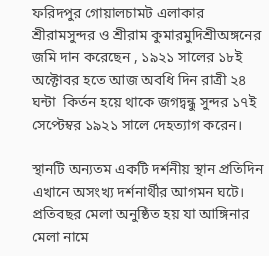ফরিদপুর গোয়ালচামট এলাকার শ্রীরামসুন্দর ও শ্রীরাম কুমারমুদিশ্রীঅঙ্গনের  জমি দান করেছেন , ১৯২১ সালের ১৮ই অক্টোবর হতে আজ অবধি দিন রাত্রী ২৪ ঘন্টা  কির্তন হয়ে থাকে জগদ্বন্ধু সুন্দর ১৭ই সেপ্টেম্বর ১৯২১ সালে দেহত্যাগ করেন।

স্থানটি অন্যতম একটি দর্শনীয় স্থান প্রতিদিন এখানে অসংখ্য দর্শনার্থীর আগমন ঘটে। প্রতিবছর মেলা অনুষ্ঠিত হয় যা আঙ্গিনার মেলা নামে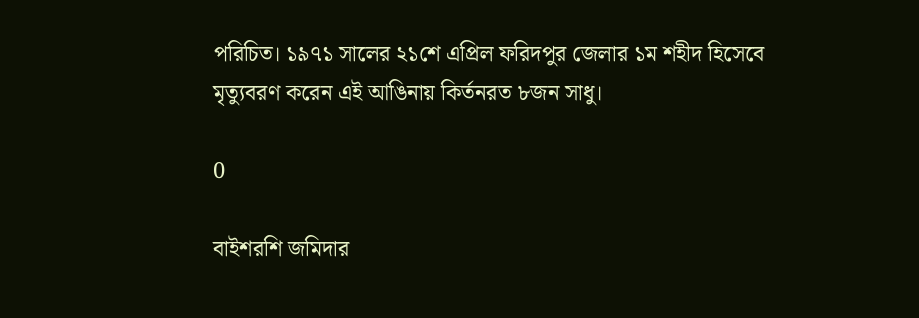পরিচিত। ১৯৭১ সালের ২১শে এপ্রিল ফরিদপুর জেলার ১ম শহীদ হিসেবে মৃত্যুবরণ করেন এই আঙিনায় কির্তনরত ৮জন সাধু।

0

বাইশরশি জমিদার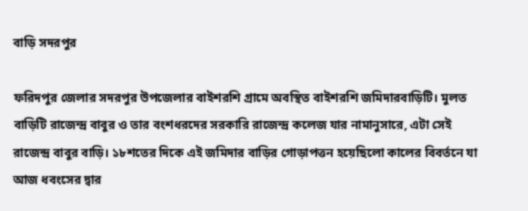বাড়ি সদরপুর

ফরিদপুর জেলার সদরপুর উপজেলার বাইশরশি গ্রামে অবস্থিত বাইশরশি জমিদারবাড়িটি। মুলত বাড়িটি রাজেন্দ্র বাবুর ও তার বংশধরদের সরকারি রাজেন্দ্র কলেজ যার নামানুসারে, এটা সেই রাজেন্দ্র বাবুর বাড়ি। ১৮শতের দিকে এই জমিদার বাড়ির গোড়াপত্তন হয়েছিলো কালের বিবর্তনে যা আজ ধবংসের দ্বার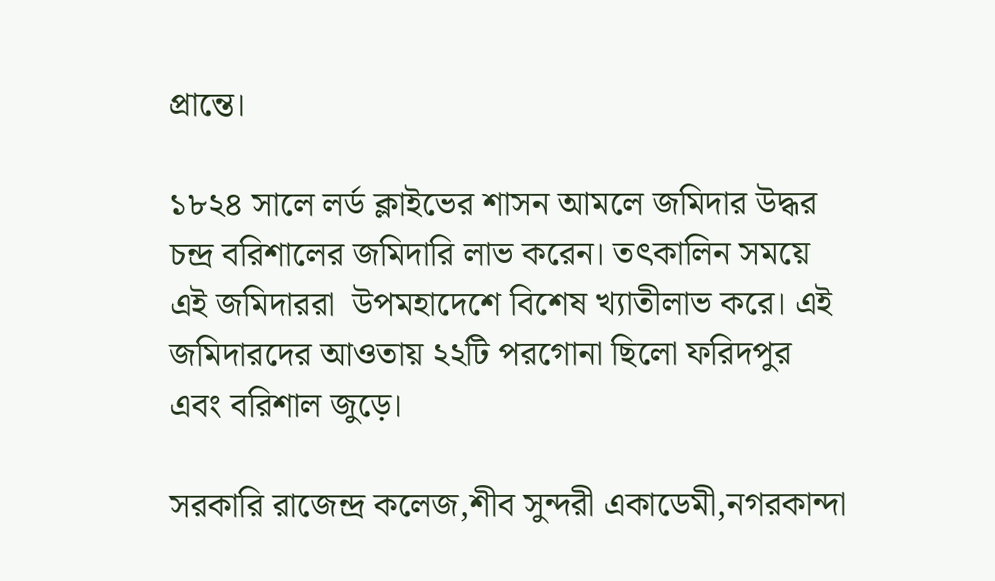প্রান্তে।

১৮২৪ সালে লর্ড ক্লাইভের শাসন আমলে জমিদার উদ্ধর চন্দ্র বরিশালের জমিদারি লাভ করেন। তৎকালিন সময়ে এই জমিদাররা  ‍উপমহাদেশে বিশেষ খ্যাতীলাভ করে। এই জমিদারদের আওতায় ২২টি পরগোনা ছিলো ফরিদপুর এবং বরিশাল জুড়ে।

সরকারি রাজেন্দ্র কলেজ,শীব সুন্দরী একাডেমী,নগরকান্দা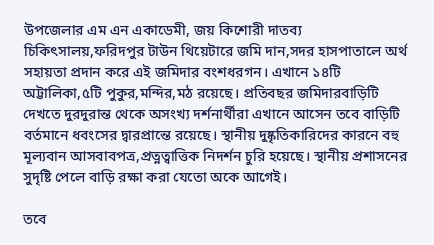উপজেলার এম এন একাডেমী, জয় কিশোরী দাতব্য চিকিৎসালয়,ফরিদপুর টাউন থিয়েটারে জমি দান,সদর হাসপাতালে অর্থ সহায়তা প্রদান করে এই জমিদার বংশধরগন। এখানে ১৪টি অট্টালিকা,৫টি পুকুর,মন্দির,মঠ রয়েছে। প্রতিবছর জমিদারবাড়িটি দেখতে দুরদুরান্ত থেকে অসংখ্য দর্শনার্থীরা এখানে আসেন তবে বাড়িটি বর্তমানে ধবংসের দ্বারপ্রান্তে রয়েছে। স্থানীয় দুষ্কৃতিকারিদের কারনে বহু মূল্যবান আসবাবপত্র,প্রত্নত্বাত্তিক নিদর্শন চুরি হয়েছে। স্থানীয় প্রশাসনের সুদৃষ্টি পেলে বাড়ি রক্ষা করা যেতো অকে আগেই।

তবে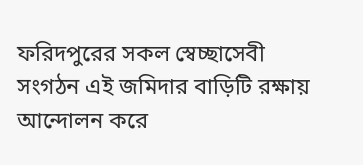ফরিদপুরের সকল স্বেচ্ছাসেবী সংগঠন এই জমিদার বাড়িটি রক্ষায় আন্দোলন করে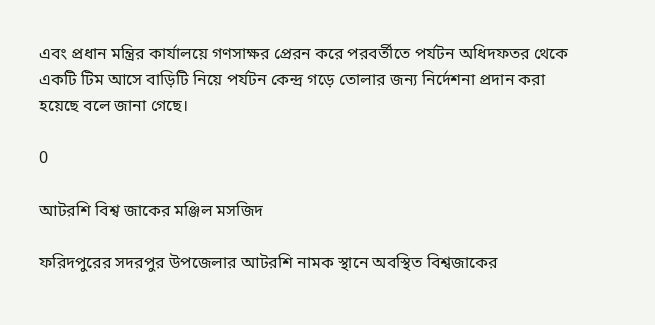এবং প্রধান মন্ত্রির কার্যালয়ে গণসাক্ষর প্রেরন করে পরবর্তীতে পর্যটন অধিদফতর থেকে একটি টিম আসে বাড়িটি নিয়ে পর্যটন কেন্দ্র গড়ে তোলার জন্য নির্দেশনা প্রদান করা হয়েছে বলে জানা গেছে।

0

আটরশি বিশ্ব জাকের মঞ্জিল মসজিদ

ফরিদপুরের সদরপুর ‍উপজেলার আটরশি নামক স্থানে অবস্থিত বিশ্বজাকের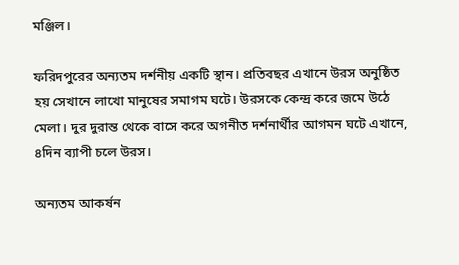মঞ্জিল।

ফরিদপুরের অন্যতম দর্শনীয় একটি স্থান। প্রতিবছর এখানে উরস অনুষ্ঠিত হয় সেখানে লাখো মানুষের সমাগম ঘটে। ‍উরসকে কেন্দ্র করে জমে উঠে মেলা। দুর দুরান্ত থেকে বাসে করে অগনীত দর্শনার্থীর আগমন ঘটে এখানে, ৪দিন ব্যাপী চলে উরস।

অন্যতম আকর্ষন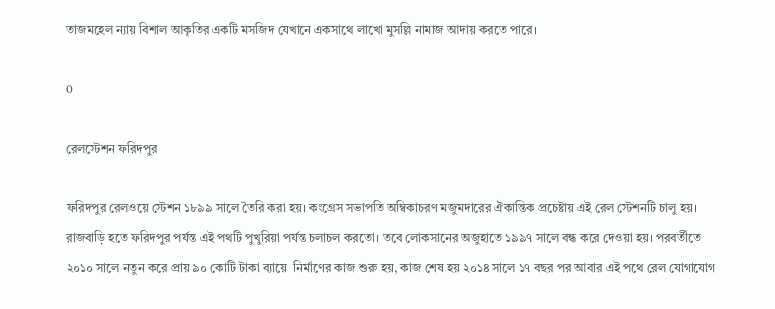তাজমহেল ন্যায় বিশাল আকৃতির একটি মসজিদ যেখানে একসাথে লাখো মুসল্লি নামাজ আদায় করতে পারে।

0

রেলস্টেশন ফরিদপুর

ফরিদপুর রেলওয়ে স্টেশন ১৮৯৯ সালে তৈরি করা হয়। কংগ্রেস সভাপতি অম্বিকাচরণ মজুমদারের ঐকান্তিক প্রচেষ্টায় এই রেল স্টেশনটি চালু হয়। রাজবাড়ি হতে ফরিদপুর পর্যন্ত এই পথটি পুখুরিয়া পর্যন্ত চলাচল করতো। তবে লোকসানের অজুহাতে ১৯৯৭ সালে বন্ধ করে দেওয়া হয়। পরবর্তীতে  ২০১০ সালে নতুন করে প্রায় ৯০ কোটি টাকা ব্যায়ে  নির্মাণের কাজ শুরু হয়, কাজ শেষ হয় ২০১৪ সালে ১৭ বছর পর আবার এই পথে রেল যোগাযোগ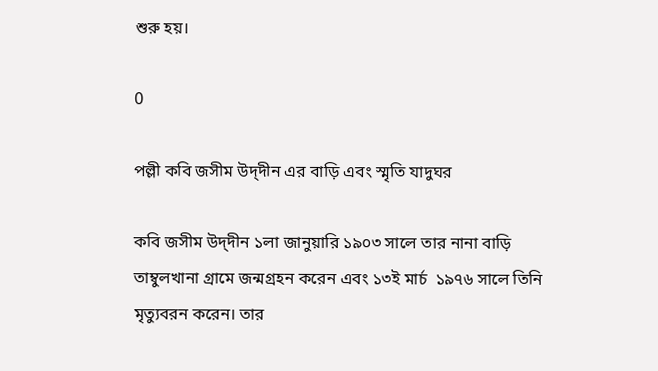শুরু হয়।

0

পল্লী কবি জসীম উদ্‌দীন এর বাড়ি এবং স্মৃতি যাদুঘর

কবি জসীম উদ্‌দীন ১লা জানুয়ারি ১৯০৩ সালে তার নানা বাড়ি তাম্বুলখানা গ্রামে জন্মগ্রহন করেন এবং ১৩ই মার্চ  ১৯৭৬ সালে তিনি মৃত্যুবরন করেন। তার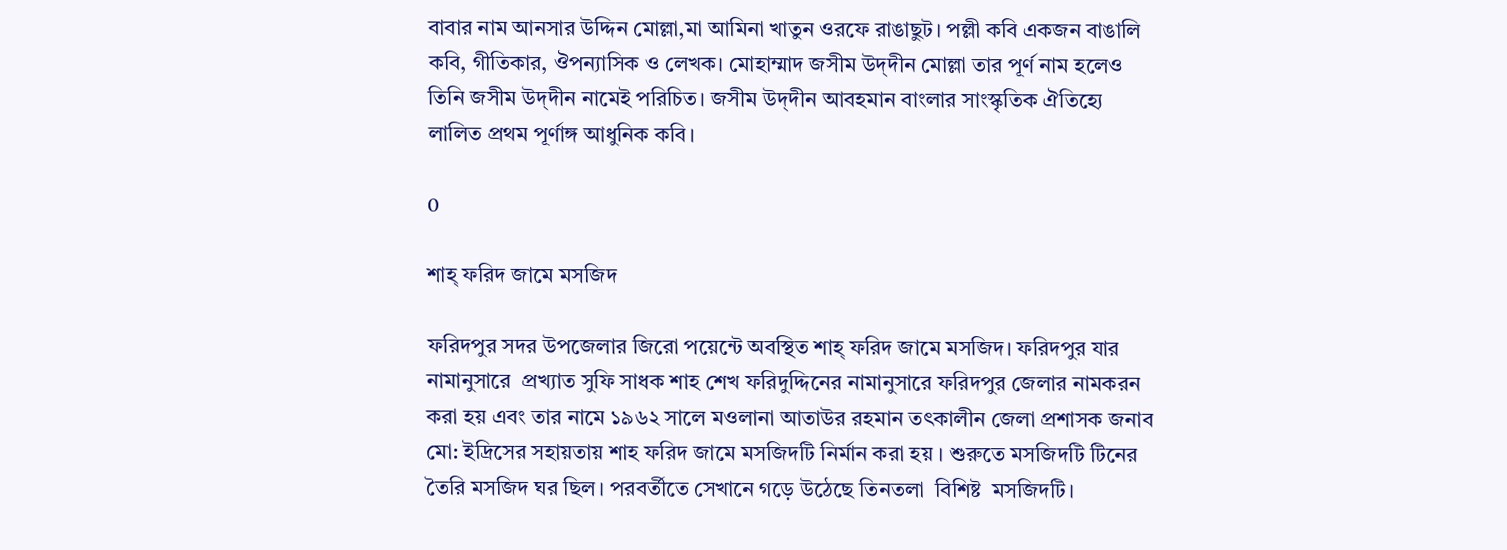বাবার নাম আনসার উদ্দিন মোল্লা,মা আমিনা খাতুন ওরফে রাঙাছুট। পল্লী কবি একজন বাঙালি কবি, গীতিকার, ঔপন্যাসিক ও লেখক। মোহাম্মাদ জসীম উদ্‌দীন মোল্লা তার পূর্ণ নাম হলেও তিনি জসীম উদ্‌দীন নামেই পরিচিত। জসীম উদ্‌দীন আবহমান বাংলার সাংস্কৃতিক ঐতিহ্যে লালিত প্রথম পূর্ণাঙ্গ আধুনিক কবি।

0

শাহ্ ফরিদ জামে মসজিদ

ফরিদপুর সদর উপজেলার জিরো পয়েন্টে অবস্থিত শাহ্ ফরিদ জামে মসজিদ। ফরিদপুর যার নামানুসারে  প্রখ্যাত সুফি সাধক শাহ শেখ ফরিদুদ্দিনের নামানুসারে ফরিদপুর জেলার নামকরন করা হয় এবং তার নামে ১৯৬২ সালে মওলানা আতাউর রহমান তৎকালীন জেলা প্রশাসক জনাব মো: ইদ্রিসের সহায়তায় শাহ ফরিদ জামে মসজিদটি নির্মান করা হয় । শুরুতে মসজিদটি টিনের তৈরি মসজিদ ঘর ছিল। পরবর্তীতে সেখানে গড়ে উঠেছে তিনতলা  বিশিষ্ট  মসজিদটি।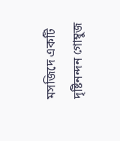মসজিদে একটি দৃষ্টিনন্দন গোম্বুজ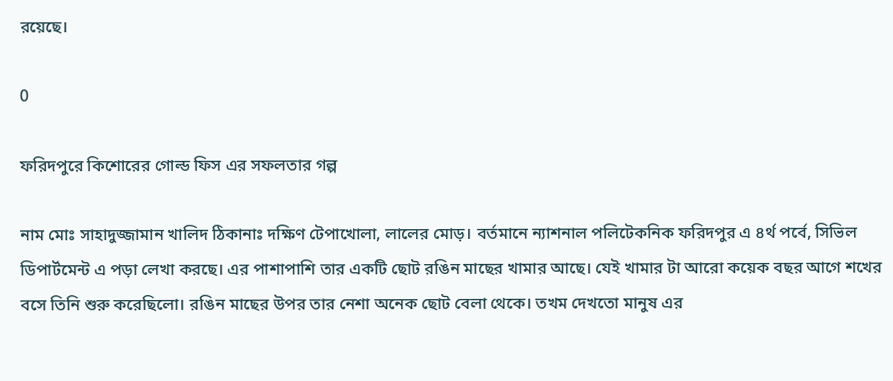রয়েছে।

0

ফরিদপুরে কিশোরের গোল্ড ফিস এর সফলতার গল্প

নাম মোঃ সাহাদুজ্জামান খালিদ ঠিকানাঃ দক্ষিণ টেপাখোলা, লালের মোড়। বর্তমানে ন্যাশনাল পলিটেকনিক ফরিদপুর এ ৪র্থ পর্বে, সিভিল ডিপার্টমেন্ট এ পড়া লেখা করছে। এর পাশাপাশি তার একটি ছোট রঙিন মাছের খামার আছে। যেই খামার টা আরো কয়েক বছর আগে শখের বসে তিনি শুরু করেছিলো। রঙিন মাছের উপর তার নেশা অনেক ছোট বেলা থেকে। তখম দেখতো মানুষ এর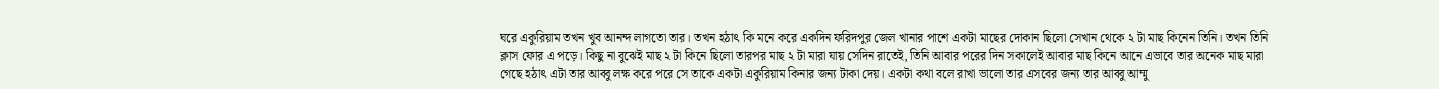ঘরে একুরিয়াম তখন খুব আনন্দ লাগতো তার। তখন হঠাৎ কি মনে করে একদিন ফরিদপুর জেল খানার পাশে একটা মাছের দোকান ছিলো সেখান থেকে ২ টা মাছ কিনেন তিনি। তখন তিনি ক্লাস ফোর এ পড়ে। কিছু না বুঝেই মাছ ২ টা কিনে ছিলো তারপর মাছ ২ টা মারা যায় সেদিন রাতেই, তিনি আবার পরের দিন সকালেই আবার মাছ কিনে আনে এভাবে তার অনেক মাছ মারা গেছে হঠাৎ এটা তার আব্বু লক্ষ করে পরে সে তাকে একটা একুরিয়াম কিনার জন্য টাকা দেয়। একটা কথা বলে রাখা ভালো তার এসবের জন্য তার আব্বু আম্মু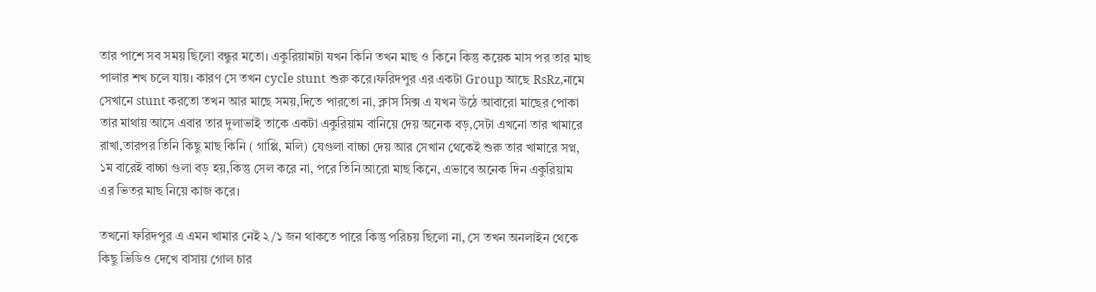তার পাশে সব সময় ছিলো বন্ধুর মতো। একুরিয়ামটা যখন কিনি তখন মাছ ও কিনে কিন্তু কয়েক মাস পর তার মাছ পালার শখ চলে যায়। কারণ সে তখন cycle stunt শুরু করে।ফরিদপুর এর একটা Group আছে RsRz,নামে সেখানে stunt করতো তখন আর মাছে সময়,দিতে পারতো না, ক্লাস সিক্স এ যখন উঠে আবারো মাছের পোকা তার মাথায় আসে এবার তার দুলাভাই তাকে একটা একুরিয়াম বানিয়ে দেয় অনেক বড়,সেটা এখনো তার খামারে রাখা,তারপর তিনি কিছু মাছ কিনি ( গাপ্পি, মলি) যেগুলা বাচ্চা দেয় আর সেখান থেকেই শুরু তার খামারে সপ্ন, ১ম বারেই বাচ্চা গুলা বড় হয়,কিন্তু সেল করে না, পরে তিনি আরো মাছ কিনে, এভাবে অনেক দিন একুরিয়াম এর ভিতর মাছ নিয়ে কাজ করে।

তখনো ফরিদপুর এ এমন খামার নেই ২/১ জন থাকতে পারে কিন্তু পরিচয় ছিলো না, সে তখন অনলাইন থেকে কিছু ভিডিও দেখে বাসায় গোল চার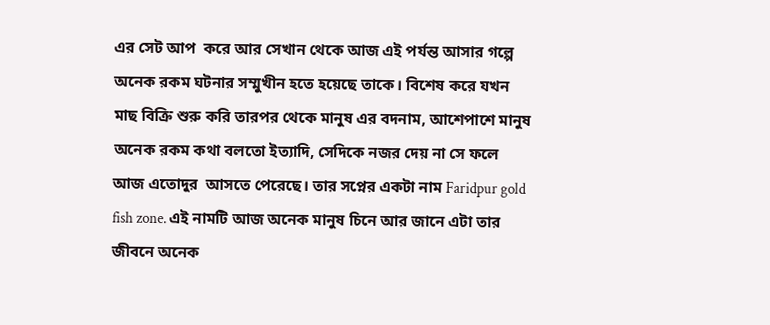এর সেট আপ  করে আর সেখান থেকে আজ এই পর্যন্ত আসার গল্পে অনেক রকম ঘটনার সম্মুখীন হতে হয়েছে তাকে। বিশেষ করে যখন মাছ বিক্রি শুরু করি তারপর থেকে মানুষ এর বদনাম, আশেপাশে মানুষ অনেক রকম কথা বলতো ইত্যাদি, সেদিকে নজর দেয় না সে ফলে  আজ এতোদুর  আসতে পেরেছে। তার সপ্নের একটা নাম Faridpur gold fish zone. এই নামটি আজ অনেক মানুষ চিনে আর জানে এটা তার জীবনে অনেক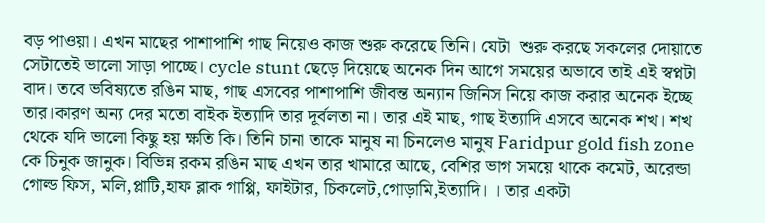বড় পাওয়া। এখন মাছের পাশাপাশি গাছ নিয়েও কাজ শুরু করেছে তিনি। যেটা  শুরু করছে সকলের দোয়াতে সেটাতেই ভালো সাড়া পাচ্ছে। cycle stunt ছেড়ে দিয়েছে অনেক দিন আগে সময়ের অভাবে তাই এই স্বপ্নটা বাদ। তবে ভবিষ্যতে রঙিন মাছ, গাছ এসবের পাশাপাশি জীবন্ত অন্যান জিনিস নিয়ে কাজ করার অনেক ইচ্ছে তার।কারণ অন্য দের মতো বাইক ইত্যাদি তার দূর্বলতা না। তার এই মাছ, গাছ ইত্যাদি এসবে অনেক শখ। শখ থেকে যদি ভালো কিছু হয় ক্ষতি কি। তিনি চানা তাকে মানুষ না চিনলেও মানুষ Faridpur gold fish zone কে চিনুক জানুক। বিভিন্ন রকম রঙিন মাছ এখন তার খামারে আছে, বেশির ভাগ সময়ে থাকে কমেট, অরেন্ডা গোল্ড ফিস, মলি,প্লাটি,হাফ ব্লাক গাপ্পি, ফাইটার, চিকলেট,গোড়ামি,ইত্যাদি। । তার একটা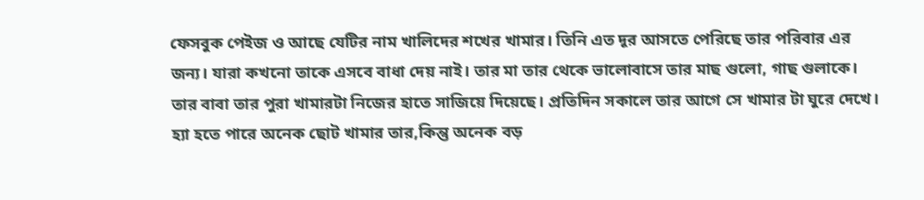ফেসবুক পেইজ ও আছে যেটির নাম খালিদের শখের খামার। তিনি এত দূর আসতে পেরিছে তার পরিবার এর জন্য। যারা কখনো তাকে এসবে বাধা দেয় নাই। তার মা তার থেকে ভালোবাসে তার মাছ গুলো, গাছ গুলাকে। তার বাবা তার পুরা খামারটা নিজের হাতে সাজিয়ে দিয়েছে। প্রতিদিন সকালে তার আগে সে খামার টা ঘুরে দেখে। হ্যা হতে পারে অনেক ছোট খামার তার,কিন্তু অনেক বড়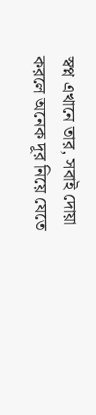স্বপ্ন এখানে তার, সবাই দোয়া করলে অনেক দূর নিয়ে যেতে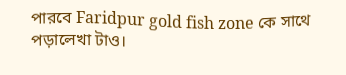পারবে Faridpur gold fish zone কে সাথে পড়ালেখা টাও।